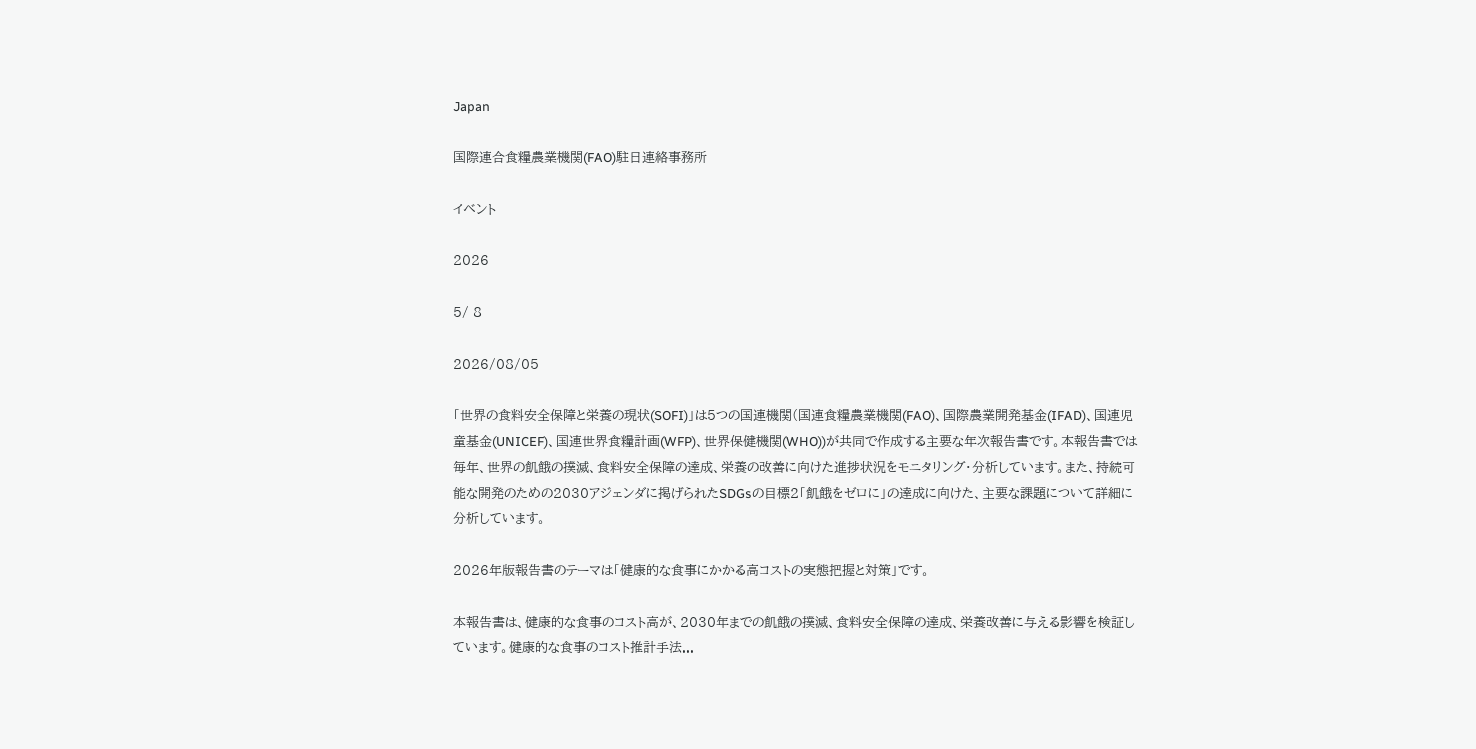Japan

国際連合食糧農業機関(FAO)駐日連絡事務所

イベント

2026

5/ 8

2026/08/05

「世界の食料安全保障と栄養の現状(SOFI)」は5つの国連機関(国連食糧農業機関(FAO)、国際農業開発基金(IFAD)、国連児童基金(UNICEF)、国連世界食糧計画(WFP)、世界保健機関(WHO))が共同で作成する主要な年次報告書です。本報告書では毎年、世界の飢餓の撲滅、食料安全保障の達成、栄養の改善に向けた進捗状況をモニタリング・分析しています。また、持続可能な開発のための2030アジェンダに掲げられたSDGsの目標2「飢餓をゼロに」の達成に向けた、主要な課題について詳細に分析しています。

2026年版報告書のテーマは「健康的な食事にかかる高コストの実態把握と対策」です。

本報告書は、健康的な食事のコスト高が、2030年までの飢餓の撲滅、食料安全保障の達成、栄養改善に与える影響を検証しています。健康的な食事のコスト推計手法...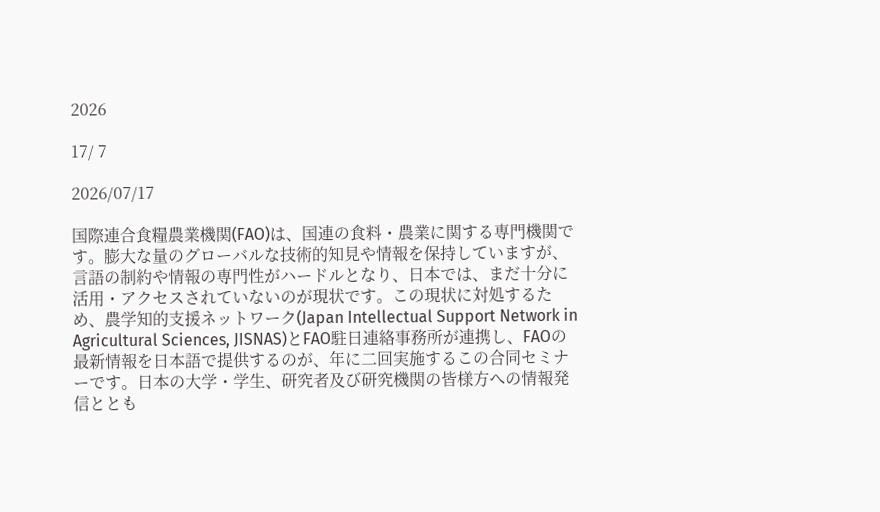2026

17/ 7

2026/07/17

国際連合食糧農業機関(FAO)は、国連の食料・農業に関する専門機関です。膨大な量のグローバルな技術的知見や情報を保持していますが、言語の制約や情報の専門性がハードルとなり、日本では、まだ十分に活用・アクセスされていないのが現状です。この現状に対処するため、農学知的支援ネットワーク(Japan Intellectual Support Network in Agricultural Sciences, JISNAS)とFAO駐日連絡事務所が連携し、FAOの最新情報を日本語で提供するのが、年に二回実施するこの合同セミナーです。日本の大学・学生、研究者及び研究機関の皆様方への情報発信ととも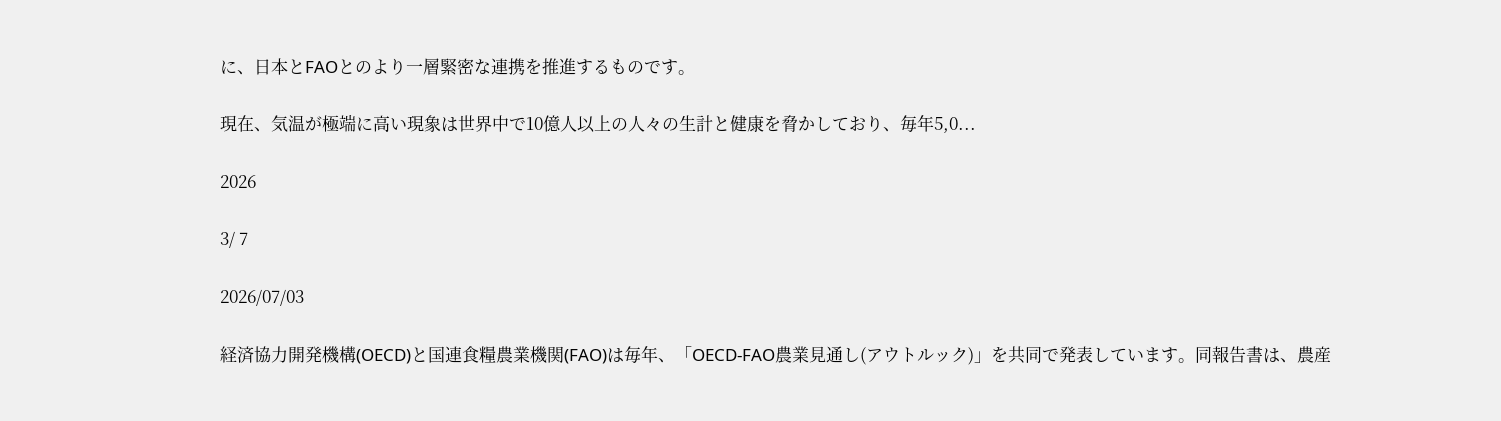に、日本とFAOとのより一層緊密な連携を推進するものです。

現在、気温が極端に高い現象は世界中で10億人以上の人々の生計と健康を脅かしており、毎年5,0...

2026

3/ 7

2026/07/03

経済協力開発機構(OECD)と国連食糧農業機関(FAO)は毎年、「OECD-FAO農業見通し(アウトルック)」を共同で発表しています。同報告書は、農産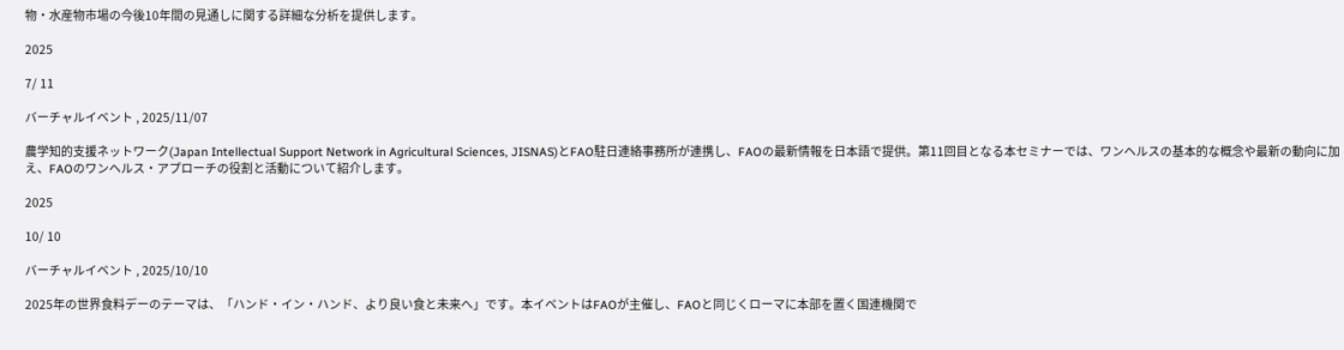物・水産物市場の今後10年間の見通しに関する詳細な分析を提供します。

2025

7/ 11

バーチャルイベント , 2025/11/07

農学知的支援ネットワーク(Japan Intellectual Support Network in Agricultural Sciences, JISNAS)とFAO駐日連絡事務所が連携し、FAOの最新情報を日本語で提供。第11回目となる本セミナーでは、ワンヘルスの基本的な概念や最新の動向に加え、FAOのワンヘルス・アプローチの役割と活動について紹介します。

2025

10/ 10

バーチャルイベント , 2025/10/10

2025年の世界食料デーのテーマは、「ハンド・イン・ハンド、より良い食と未来へ」です。本イベントはFAOが主催し、FAOと同じくローマに本部を置く国連機関で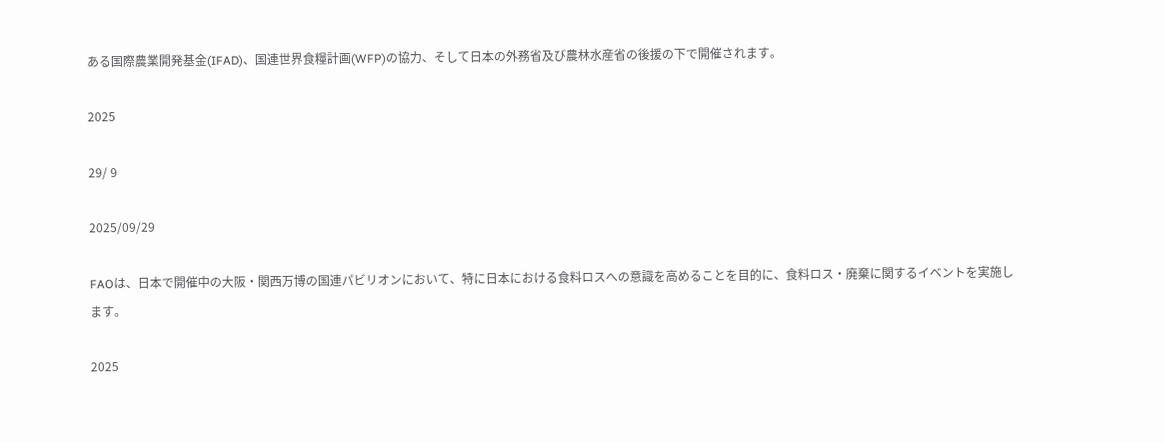ある国際農業開発基金(IFAD)、国連世界食糧計画(WFP)の協力、そして日本の外務省及び農林水産省の後援の下で開催されます。

2025

29/ 9

2025/09/29

FAOは、日本で開催中の大阪・関西万博の国連パビリオンにおいて、特に日本における食料ロスへの意識を高めることを目的に、食料ロス・廃棄に関するイベントを実施します。

2025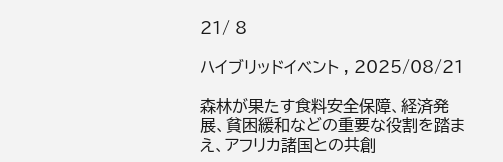21/ 8

ハイブリッドイベント , 2025/08/21

森林が果たす食料安全保障、経済発展、貧困緩和などの重要な役割を踏まえ、アフリカ諸国との共創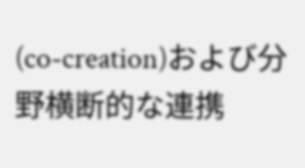(co-creation)および分野横断的な連携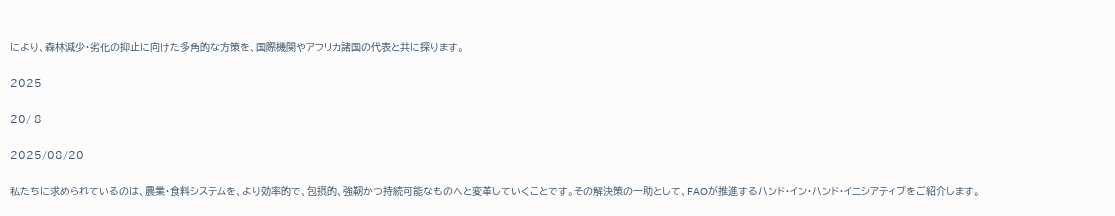により、森林減少・劣化の抑止に向けた多角的な方策を、国際機関やアフリカ諸国の代表と共に探ります。

2025

20/ 8

2025/08/20

私たちに求められているのは、農業・⾷料システムを、より効率的で、包摂的、強靭かつ持続可能なものへと変⾰していくことです。その解決策の⼀助として、FAOが推進するハンド・イン・ハンド・イニシアティブをご紹介します。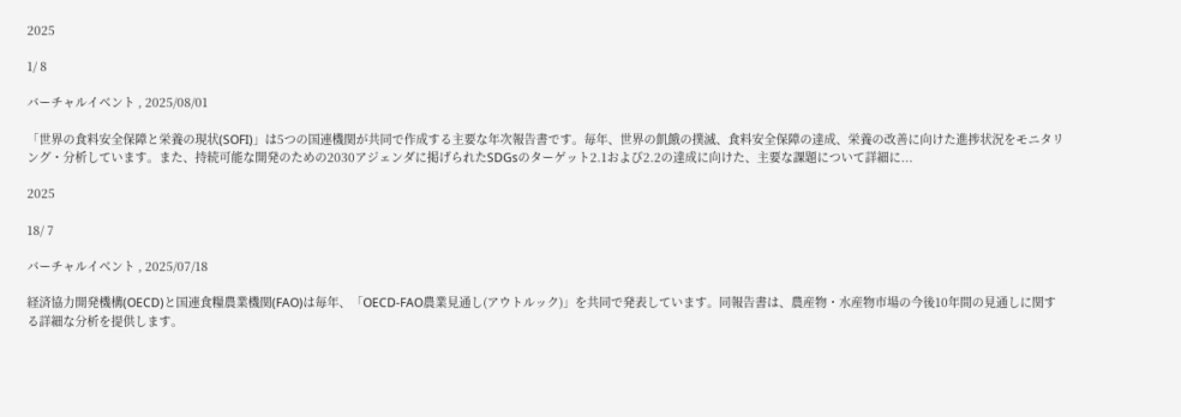2025

1/ 8

バーチャルイベント , 2025/08/01

「世界の食料安全保障と栄養の現状(SOFI)」は5つの国連機関が共同で作成する主要な年次報告書です。毎年、世界の飢餓の撲滅、食料安全保障の達成、栄養の改善に向けた進捗状況をモニタリング・分析しています。また、持続可能な開発のための2030アジェンダに掲げられたSDGsのターゲット2.1および2.2の達成に向けた、主要な課題について詳細に...

2025

18/ 7

バーチャルイベント , 2025/07/18

経済協力開発機構(OECD)と国連食糧農業機関(FAO)は毎年、「OECD-FAO農業見通し(アウトルック)」を共同で発表しています。同報告書は、農産物・水産物市場の今後10年間の見通しに関する詳細な分析を提供します。